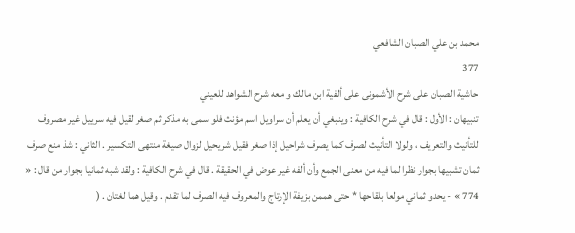محمد بن علي الصبان الشافعي
377
حاشية الصبان على شرح الأشمونى على ألفية ابن مالك و معه شرح الشواهد للعيني
تنبيهان : الأول : قال في شرح الكافية : وينبغي أن يعلم أن سراويل اسم مؤنث فلو سمى به مذكر ثم صغر لقيل فيه سرييل غير مصروف للتأنيث والتعريف ، ولولا التأنيث لصرف كما يصرف شراحيل إذا صغر فقيل شريحيل لزوال صيغة منتهى التكسير . الثاني : شذ منع صرف ثمان تشبيها بجوار نظرا لما فيه من معنى الجمع وأن ألفه غير عوض في الحقيقة . قال في شرح الكافية : ولقد شبه ثمانيا بجوار من قال : « 774 » - يحدو ثماني مولعا بلقاحها * حتى هممن بزيفة الإرتاج والمعروف فيه الصرف لما تقدم . وقيل هما لغتان . (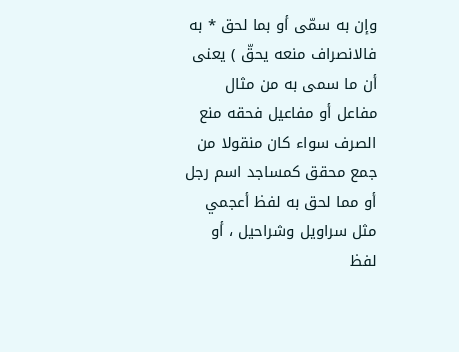وإن به سمّى أو بما لحق * به فالانصراف منعه يحقّ ) يعنى أن ما سمى به من مثال مفاعل أو مفاعيل فحقه منع الصرف سواء كان منقولا من جمع محقق كمساجد اسم رجل أو مما لحق به لفظ أعجمي مثل سراويل وشراحيل ، أو لفظ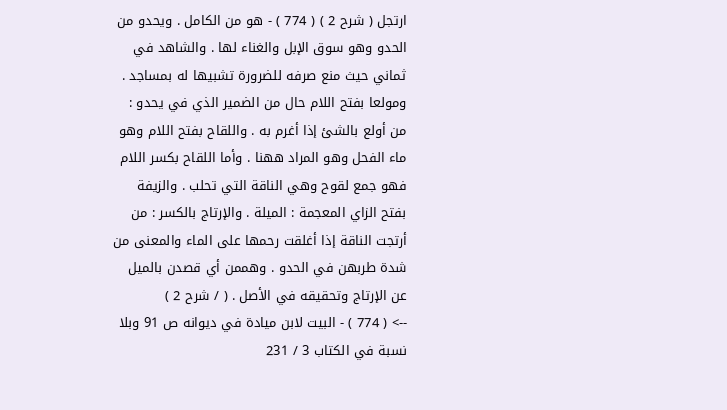ارتجل ( شرح 2 ) ( 774 ) - هو من الكامل . ويحدو من الحدو وهو سوق الإبل والغناء لها . والشاهد في ثماني حيث منع صرفه للضرورة تشبيها له بمساجد . ومولعا بفتح اللام حال من الضمير الذي في يحدو : من أولع بالشئ إذا أغرم به . واللقاح بفتح اللام وهو ماء الفحل وهو المراد ههنا . وأما اللقاح بكسر اللام فهو جمع لقوح وهي الناقة التي تحلب . والزيفة بفتح الزاي المعجمة : الميلة . والإرتاج بالكسر : من أرتجت الناقة إذا أغلقت رحمها على الماء والمعنى من شدة طربهن في الحدو . وهممن أي قصدن بالميل عن الإرتاج وتحقيقه في الأصل . ( / شرح 2 )
--> ( 774 ) - البيت لابن ميادة في ديوانه ص 91 وبلا نسبة في الكتاب 3 / 231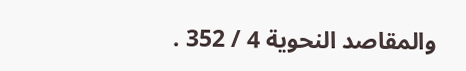والمقاصد النحوية 4 / 352 .